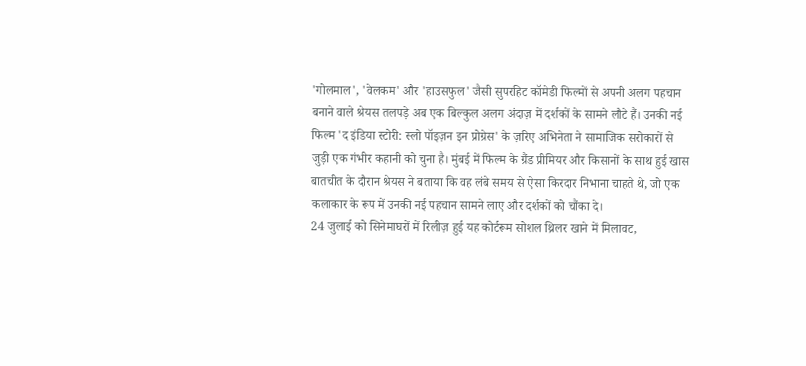'गोलमाल', 'वेलकम' और 'हाउसफुल' जैसी सुपरहिट कॉमेडी फिल्मों से अपनी अलग पहचान बनाने वाले श्रेयस तलपड़े अब एक बिल्कुल अलग अंदाज़ में दर्शकों के सामने लौटे हैं। उनकी नई फिल्म 'द इंडिया स्टोरी: स्लो पॉइज़न इन प्रोग्रेस' के ज़रिए अभिनेता ने सामाजिक सरोकारों से जुड़ी एक गंभीर कहानी को चुना है। मुंबई में फिल्म के ग्रैंड प्रीमियर और किसानों के साथ हुई खास बातचीत के दौरान श्रेयस ने बताया कि वह लंबे समय से ऐसा किरदार निभाना चाहते थे, जो एक कलाकार के रूप में उनकी नई पहचान सामने लाए और दर्शकों को चौंका दे।
24 जुलाई को सिनेमाघरों में रिलीज़ हुई यह कोर्टरूम सोशल थ्रिलर खाने में मिलावट,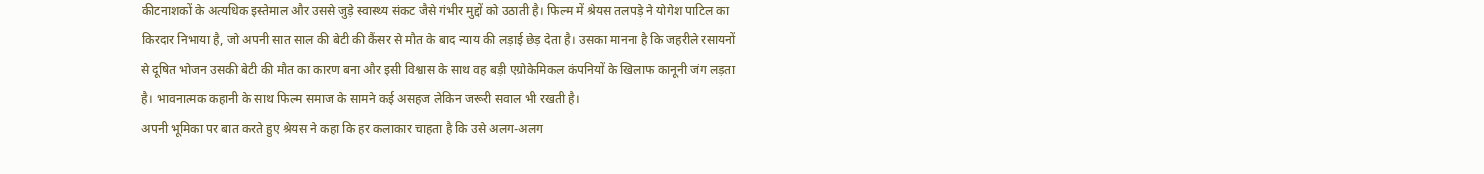कीटनाशकों के अत्यधिक इस्तेमाल और उससे जुड़े स्वास्थ्य संकट जैसे गंभीर मुद्दों को उठाती है। फिल्म में श्रेयस तलपड़े ने योगेश पाटिल का किरदार निभाया है, जो अपनी सात साल की बेटी की कैंसर से मौत के बाद न्याय की लड़ाई छेड़ देता है। उसका मानना है कि जहरीले रसायनों से दूषित भोजन उसकी बेटी की मौत का कारण बना और इसी विश्वास के साथ वह बड़ी एग्रोकेमिकल कंपनियों के खिलाफ कानूनी जंग लड़ता है। भावनात्मक कहानी के साथ फिल्म समाज के सामने कई असहज लेकिन जरूरी सवाल भी रखती है।
अपनी भूमिका पर बात करते हुए श्रेयस ने कहा कि हर कलाकार चाहता है कि उसे अलग-अलग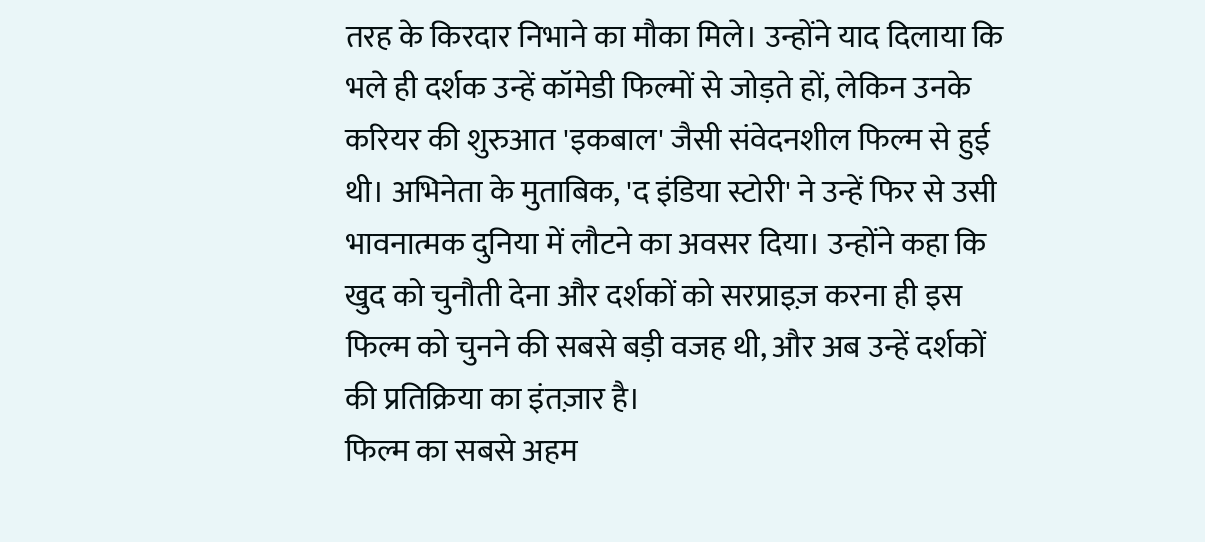तरह के किरदार निभाने का मौका मिले। उन्होंने याद दिलाया कि भले ही दर्शक उन्हें कॉमेडी फिल्मों से जोड़ते हों, लेकिन उनके करियर की शुरुआत 'इकबाल' जैसी संवेदनशील फिल्म से हुई थी। अभिनेता के मुताबिक, 'द इंडिया स्टोरी' ने उन्हें फिर से उसी भावनात्मक दुनिया में लौटने का अवसर दिया। उन्होंने कहा कि खुद को चुनौती देना और दर्शकों को सरप्राइज़ करना ही इस फिल्म को चुनने की सबसे बड़ी वजह थी, और अब उन्हें दर्शकों की प्रतिक्रिया का इंतज़ार है।
फिल्म का सबसे अहम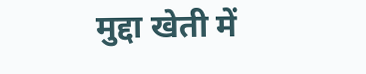मुद्दा खेती में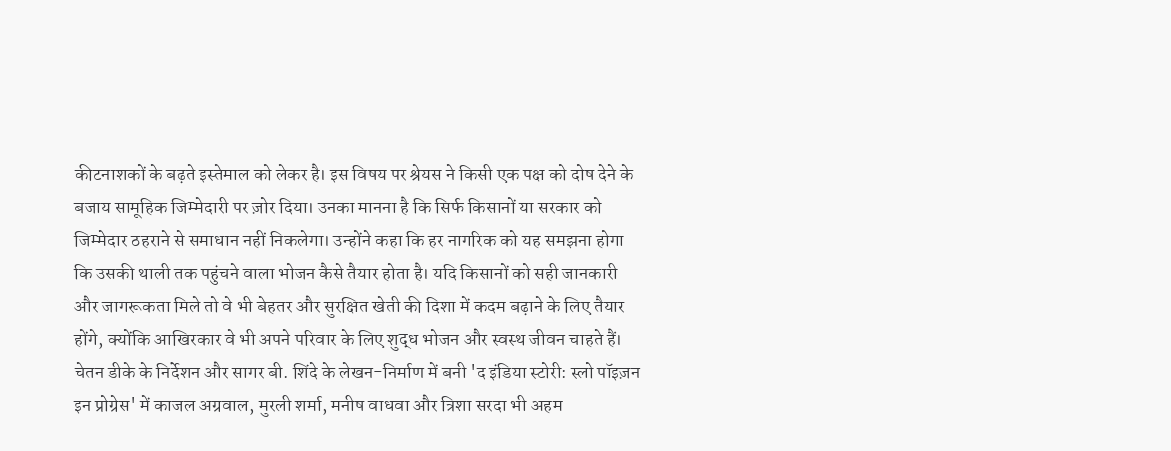कीटनाशकों के बढ़ते इस्तेमाल को लेकर है। इस विषय पर श्रेयस ने किसी एक पक्ष को दोष देने के बजाय सामूहिक जिम्मेदारी पर ज़ोर दिया। उनका मानना है कि सिर्फ किसानों या सरकार को जिम्मेदार ठहराने से समाधान नहीं निकलेगा। उन्होंने कहा कि हर नागरिक को यह समझना होगा कि उसकी थाली तक पहुंचने वाला भोजन कैसे तैयार होता है। यदि किसानों को सही जानकारी और जागरूकता मिले तो वे भी बेहतर और सुरक्षित खेती की दिशा में कदम बढ़ाने के लिए तैयार होंगे, क्योंकि आखिरकार वे भी अपने परिवार के लिए शुद्ध भोजन और स्वस्थ जीवन चाहते हैं।
चेतन डीके के निर्देशन और सागर बी. शिंदे के लेखन-निर्माण में बनी 'द इंडिया स्टोरी: स्लो पॉइज़न इन प्रोग्रेस' में काजल अग्रवाल, मुरली शर्मा, मनीष वाधवा और त्रिशा सरदा भी अहम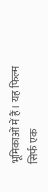भूमिकाओं में हैं। यह फिल्म सिर्फ एक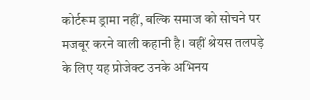कोर्टरूम ड्रामा नहीं, बल्कि समाज को सोचने पर मजबूर करने वाली कहानी है। वहीं श्रेयस तलपड़े के लिए यह प्रोजेक्ट उनके अभिनय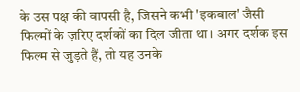के उस पक्ष की वापसी है, जिसने कभी 'इकबाल' जैसी फिल्मों के ज़रिए दर्शकों का दिल जीता था। अगर दर्शक इस फिल्म से जुड़ते हैं, तो यह उनके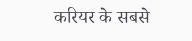करियर के सबसे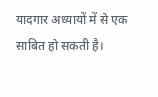यादगार अध्यायों में से एक साबित हो सकती है।